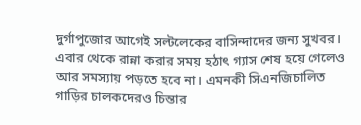দুর্গাপুজোর আগেই সল্টলেকের বাসিন্দাদের জন্য সুখবর। এবার থেকে রান্না করার সময় হঠাৎ গ্যাস শেষ হয়ে গেলেও আর সমস্যায় পড়তে হবে না। এমনকী সিএনজিচালিত গাড়ির চালকদেরও চিন্তার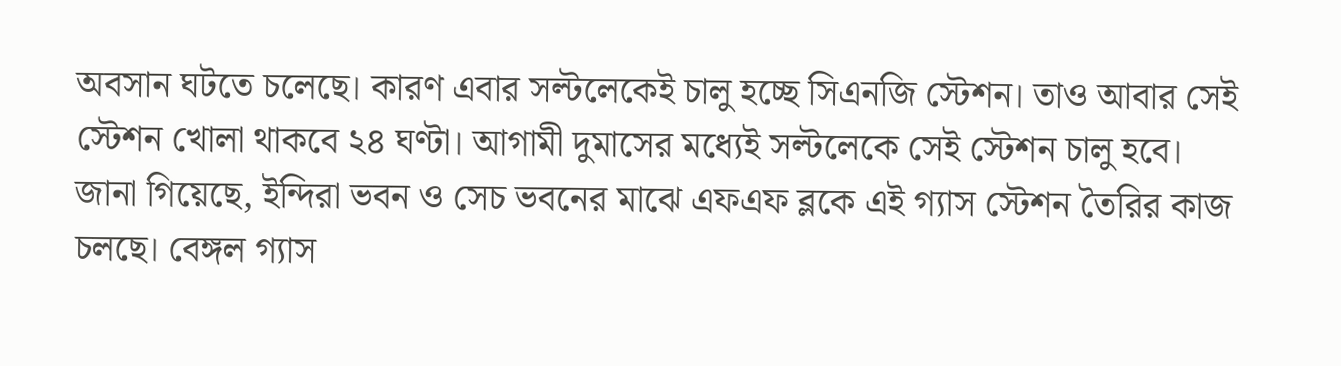অবসান ঘটতে চলেছে। কারণ এবার সল্টলেকেই চালু হচ্ছে সিএনজি স্টেশন। তাও আবার সেই স্টেশন খোলা থাকবে ২৪ ঘণ্টা। আগামী দুমাসের মধ্যেই সল্টলেকে সেই স্টেশন চালু হবে।
জানা গিয়েছে, ইন্দিরা ভবন ও সেচ ভবনের মাঝে এফএফ ব্লকে এই গ্যাস স্টেশন তৈরির কাজ চলছে। বেঙ্গল গ্যাস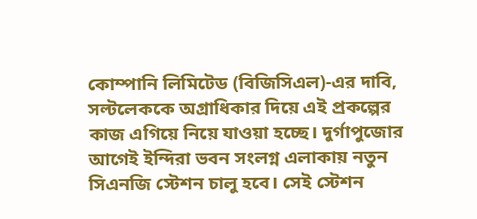কোম্পানি লিমিটেড (বিজিসিএল)-এর দাবি, সল্টলেককে অগ্রাধিকার দিয়ে এই প্রকল্পের কাজ এগিয়ে নিয়ে যাওয়া হচ্ছে। দুর্গাপুজোর আগেই ইন্দিরা ভবন সংলগ্ন এলাকায় নতুন সিএনজি স্টেশন চালু হবে। সেই স্টেশন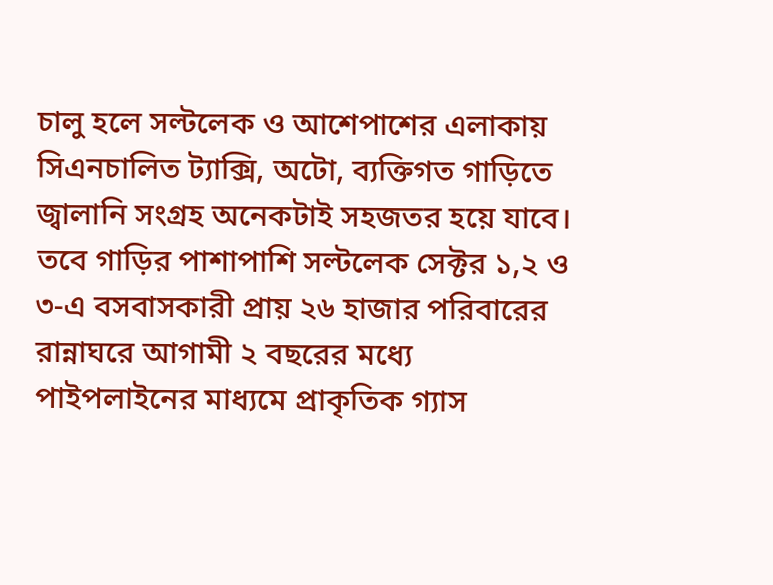চালু হলে সল্টলেক ও আশেপাশের এলাকায় সিএনচালিত ট্যাক্সি, অটো, ব্যক্তিগত গাড়িতে জ্বালানি সংগ্রহ অনেকটাই সহজতর হয়ে যাবে।
তবে গাড়ির পাশাপাশি সল্টলেক সেক্টর ১,২ ও ৩-এ বসবাসকারী প্রায় ২৬ হাজার পরিবারের রান্নাঘরে আগামী ২ বছরের মধ্যে পাইপলাইনের মাধ্যমে প্রাকৃতিক গ্যাস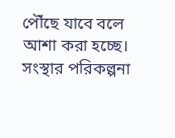পৌঁছে যাবে বলে আশা করা হচ্ছে। সংস্থার পরিকল্পনা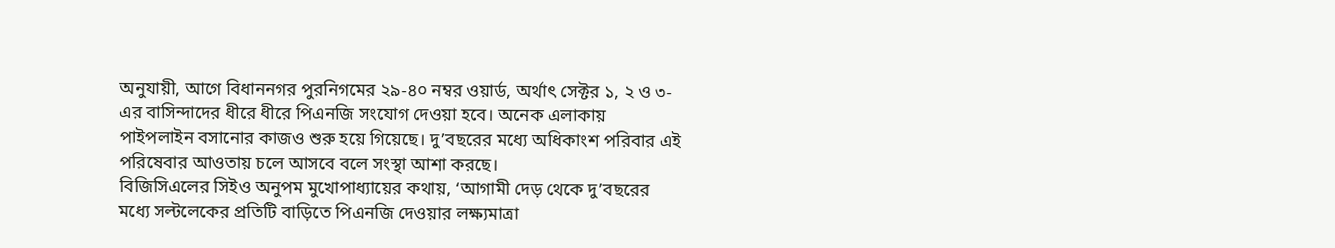অনুযায়ী, আগে বিধাননগর পুরনিগমের ২৯-৪০ নম্বর ওয়ার্ড, অর্থাৎ সেক্টর ১, ২ ও ৩-এর বাসিন্দাদের ধীরে ধীরে পিএনজি সংযোগ দেওয়া হবে। অনেক এলাকায় পাইপলাইন বসানোর কাজও শুরু হয়ে গিয়েছে। দু’বছরের মধ্যে অধিকাংশ পরিবার এই পরিষেবার আওতায় চলে আসবে বলে সংস্থা আশা করছে।
বিজিসিএলের সিইও অনুপম মুখোপাধ্যায়ের কথায়, ‘আগামী দেড় থেকে দু’বছরের মধ্যে সল্টলেকের প্রতিটি বাড়িতে পিএনজি দেওয়ার লক্ষ্যমাত্রা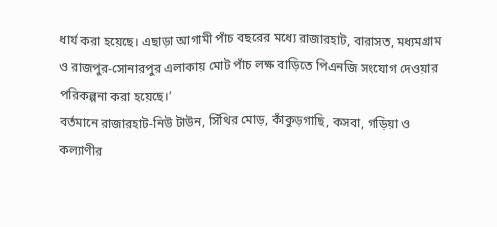ধার্য করা হয়েছে। এছাড়া আগামী পাঁচ বছরের মধ্যে রাজারহাট, বারাসত, মধ্যমগ্রাম ও রাজপুর-সোনারপুর এলাকায় মোট পাঁচ লক্ষ বাড়িতে পিএনজি সংযোগ দেওয়ার পরিকল্পনা করা হয়েছে।’
বর্তমানে রাজারহাট-নিউ টাউন, সিঁথির মোড়, কাঁকুড়গাছি, কসবা, গড়িয়া ও কল্যাণীর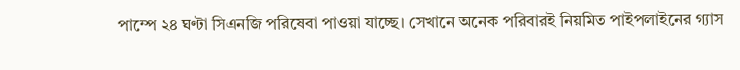পাম্পে ২৪ ঘণ্টা সিএনজি পরিষেবা পাওয়া যাচ্ছে। সেখানে অনেক পরিবারই নিয়মিত পাইপলাইনের গ্যাস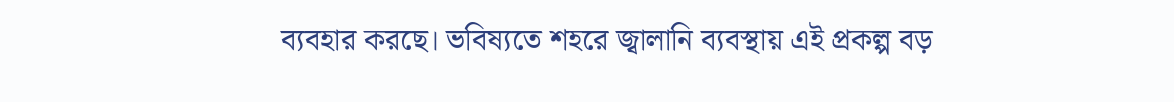ব্যবহার করছে। ভবিষ্যতে শহরে জ্বালানি ব্যবস্থায় এই প্রকল্প বড়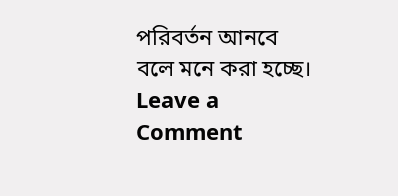পরিবর্তন আনবে বলে মনে করা হচ্ছে।
Leave a Comment